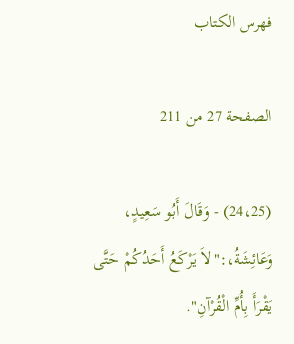فهرس الكتاب

الصفحة 27 من 211

(24،25) - وَقَالَ أَبُو سَعِيدٍ، وَعَائِشَةُ،:"لاَ يَرْكَعُ أَحَدُكُمْ حَتَّى يَقْرَأَ بِأُمِّ الْقُرْآنِ".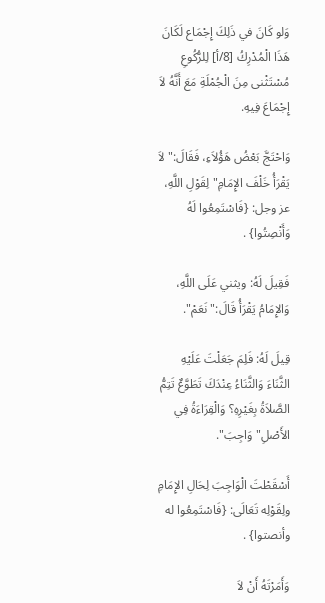وَلو كَانَ في ذَلِكَ إِجْمَاع لَكَانَ هَذَا الْمُدْرِكُ [8/أ] لِلرُّكُوعِ مُسْتَثْنى مِنَ الْجُمْلَةِ مَعَ أَنَّهُ لاَ إِجْمَاعَ فِيهِ.

وَاحْتَجَّ بَعْضُ هَؤُلاَءِ، فَقَالَ:"لاَ يَقْرَأُ خَلْفَ الإِمَامِ"لِقَوْلِ اللَّهِ، عز وجل: {فَاسْتَمِعُوا لَهُ وَأَنْصِتُوا} .

فَقِيلَ لَهُ: ويثني عَلَى اللَّهِ، وَالإِمَامُ يَقْرَأُ قَالَ:"نَعَمْ".

قِيلَ لَهُ: فَلِمَ جَعَلْتَ عَلَيْهِ الثَّنَاءَ وَالثَّنَاءُ عِنْدَكَ تَطَوَّعٌ تَتِمُّ الصَّلاَةُ بِغَيْرِهِ؟ وَالْقِرَاءَةُ فِي الأَصْلِ"وَاجِبَ".

أَسْقَطْتَ الْوَاجِبَ لِحَالِ الإِمَامِ ولِقَوْلِه تَعَالَى: {فَاسْتَمِعُوا له وأنصتوا} .

وَأَمَرْتَهُ أَنْ لاَ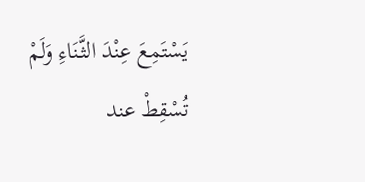يَسْتَمِعَ عِنْدَ الثَّنَاءِ وَلَمْ تُسْقِطْ عند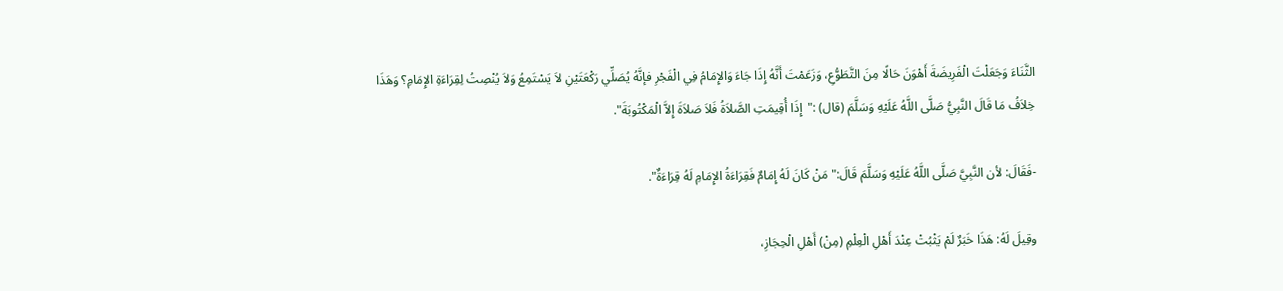الثَّنَاءَ وَجَعَلْتَ الْفَرِيضَةَ أَهْوَنَ حَالًا مِنَ التَّطَوُّعِ، وَزَعَمْتَ أَنَّهُ إِذَا جَاءَ وَالإِمَامُ فِي الْفَجْرِ فإنَّهُ يُصَلِّي رَكْعَتَيْنِ لاَ يَسْتَمِعُ وَلاَ يُنْصِتُ لِقِرَاءَةِ الإِمَامِ؟ وَهَذَا خِلاَفُ مَا قَالَ النَّبِيُّ صَلَّى اللَّهُ عَلَيْهِ وَسَلَّمَ (قال) :"إِذَا أُقِيمَتِ الصَّلاَةُ فَلاَ صَلاَةَ إِلاَّ الْمَكْتُوبَةَ".

-فَقَالَ: لأن النَّبِيَّ صَلَّى اللَّهُ عَلَيْهِ وَسَلَّمَ قَالَ:"مَنْ كَانَ لَهُ إِمَامٌ فَقِرَاءَةُ الإِمَامِ لَهُ قِرَاءَةٌ".

وقِيلَ لَهُ: هَذَا خَبَرٌ لَمْ يَثْبُتْ عِنْدَ أَهْلِ الْعِلْمِ (مِنْ) أَهْلِ الْحِجَازِ،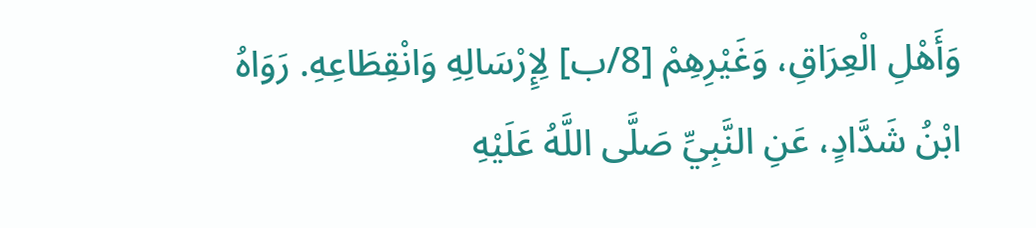وَأَهْلِ الْعِرَاقِ، وَغَيْرِهِمْ [8/ب] لِإِرْسَالِهِ وَانْقِطَاعِهِ. رَوَاهُ ابْنُ شَدَّادٍ، عَنِ النَّبِيِّ صَلَّى اللَّهُ عَلَيْهِ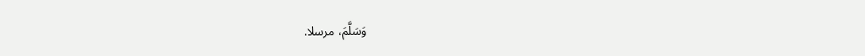وَسَلَّمَ، مرسلا.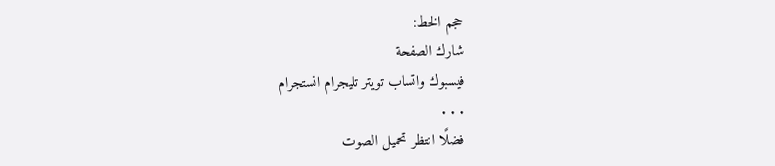حجم الخط:
شارك الصفحة
فيسبوك واتساب تويتر تليجرام انستجرام
. . .
فضلًا انتظر تحميل الصوت